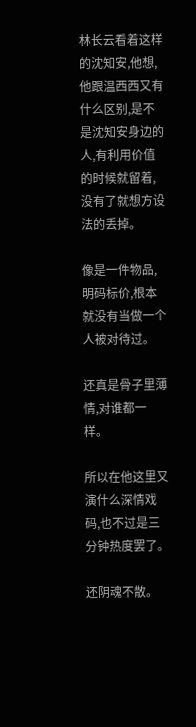林长云看着这样的沈知安,他想,他跟温西西又有什么区别,是不是沈知安身边的人,有利用价值的时候就留着,没有了就想方设法的丢掉。

像是一件物品,明码标价,根本就没有当做一个人被对待过。

还真是骨子里薄情,对谁都一样。

所以在他这里又演什么深情戏码,也不过是三分钟热度罢了。

还阴魂不散。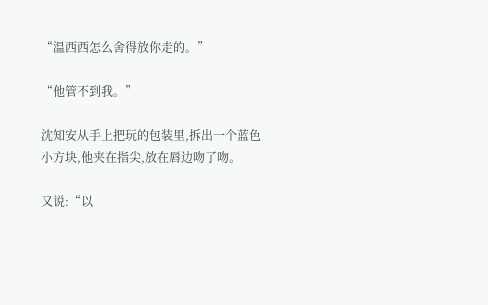“温西西怎么舍得放你走的。”

“他管不到我。”

沈知安从手上把玩的包装里,拆出一个蓝色小方块,他夹在指尖,放在唇边吻了吻。

又说:“以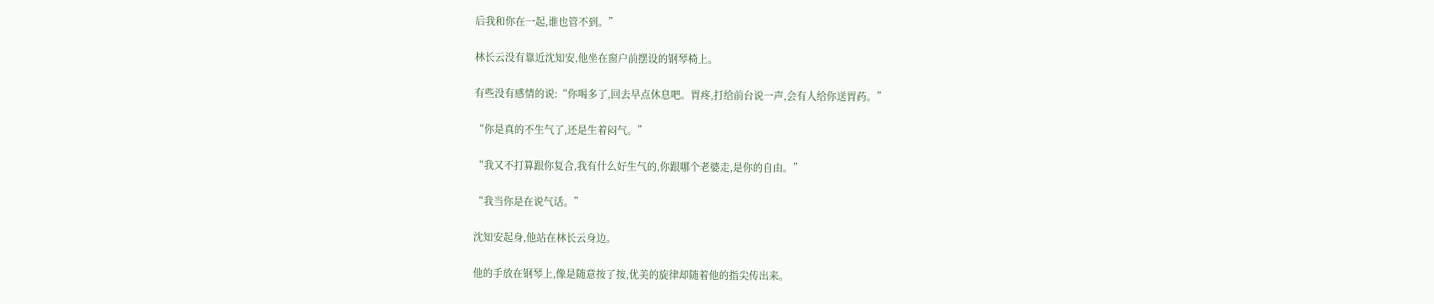后我和你在一起,谁也管不到。”

林长云没有靠近沈知安,他坐在窗户前摆设的钢琴椅上。

有些没有感情的说:“你喝多了,回去早点休息吧。胃疼,打给前台说一声,会有人给你送胃药。”

“你是真的不生气了,还是生着闷气。”

“我又不打算跟你复合,我有什么好生气的,你跟哪个老婆走,是你的自由。”

“我当你是在说气话。”

沈知安起身,他站在林长云身边。

他的手放在钢琴上,像是随意按了按,优美的旋律却随着他的指尖传出来。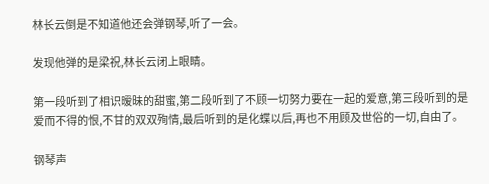林长云倒是不知道他还会弹钢琴,听了一会。

发现他弹的是梁祝,林长云闭上眼睛。

第一段听到了相识暧昧的甜蜜,第二段听到了不顾一切努力要在一起的爱意,第三段听到的是爱而不得的恨,不甘的双双殉情,最后听到的是化蝶以后,再也不用顾及世俗的一切,自由了。

钢琴声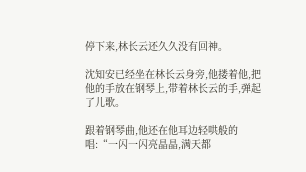停下来,林长云还久久没有回神。

沈知安已经坐在林长云身旁,他搂着他,把他的手放在钢琴上,带着林长云的手,弹起了儿歌。

跟着钢琴曲,他还在他耳边轻哄般的唱:“一闪一闪亮晶晶,满天都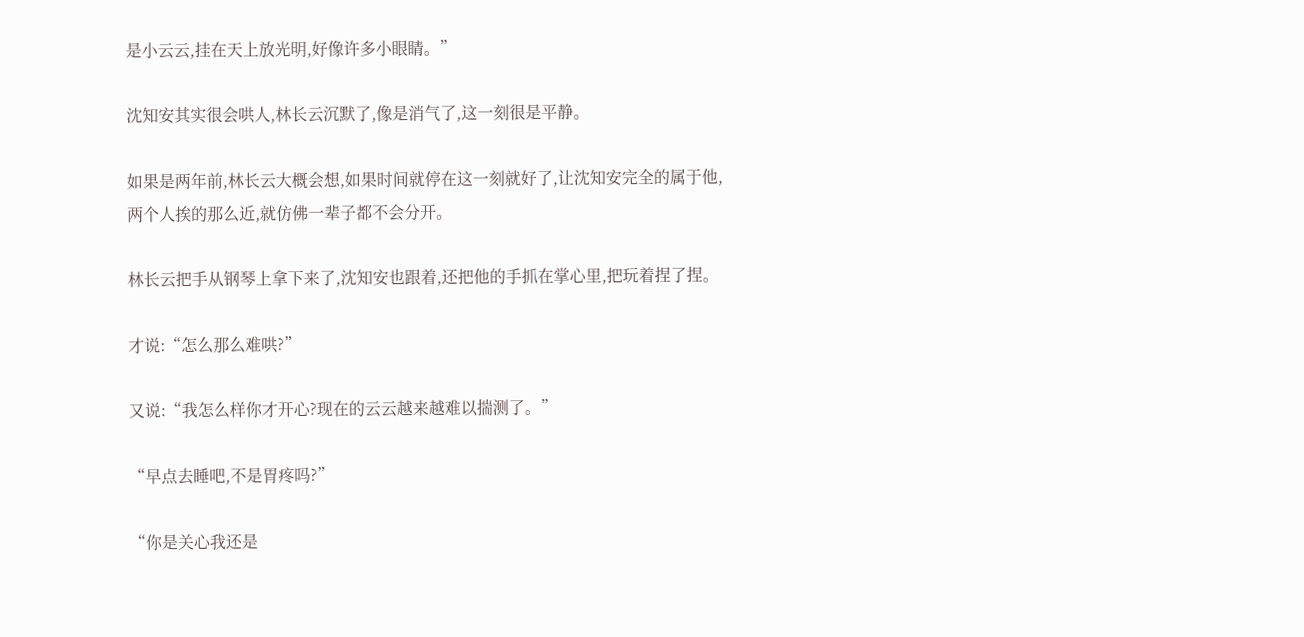是小云云,挂在天上放光明,好像许多小眼睛。”

沈知安其实很会哄人,林长云沉默了,像是消气了,这一刻很是平静。

如果是两年前,林长云大概会想,如果时间就停在这一刻就好了,让沈知安完全的属于他,两个人挨的那么近,就仿佛一辈子都不会分开。

林长云把手从钢琴上拿下来了,沈知安也跟着,还把他的手抓在掌心里,把玩着捏了捏。

才说:“怎么那么难哄?”

又说:“我怎么样你才开心?现在的云云越来越难以揣测了。”

“早点去睡吧,不是胃疼吗?”

“你是关心我还是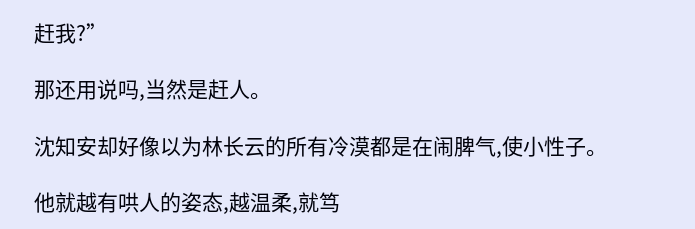赶我?”

那还用说吗,当然是赶人。

沈知安却好像以为林长云的所有冷漠都是在闹脾气,使小性子。

他就越有哄人的姿态,越温柔,就笃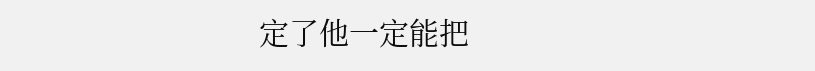定了他一定能把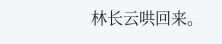林长云哄回来。